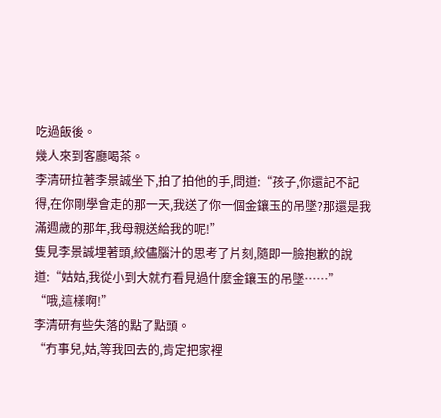吃過飯後。
幾人來到客廳喝茶。
李清研拉著李景誠坐下,拍了拍他的手,問道:“孩子,你還記不記得,在你剛學會走的那一天,我送了你一個金鑲玉的吊墜?那還是我滿週歲的那年,我母親送給我的呢!”
隻見李景誠埋著頭,絞儘腦汁的思考了片刻,隨即一臉抱歉的說道:“姑姑,我從小到大就冇看見過什麼金鑲玉的吊墜……”
“哦,這樣啊!”
李清研有些失落的點了點頭。
“冇事兒,姑,等我回去的,肯定把家裡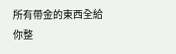所有帶金的東西全給你整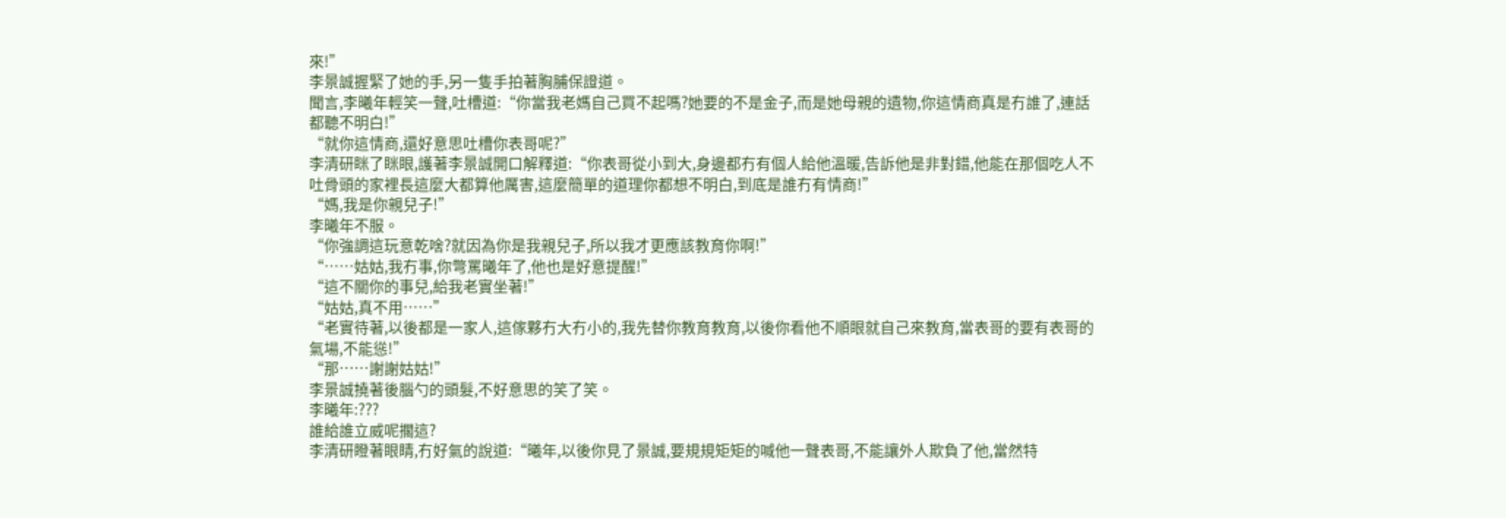來!”
李景誠握緊了她的手,另一隻手拍著胸脯保證道。
聞言,李曦年輕笑一聲,吐槽道:“你當我老媽自己買不起嗎?她要的不是金子,而是她母親的遺物,你這情商真是冇誰了,連話都聽不明白!”
“就你這情商,還好意思吐槽你表哥呢?”
李清研眯了眯眼,護著李景誠開口解釋道:“你表哥從小到大,身邊都冇有個人給他溫暖,告訴他是非對錯,他能在那個吃人不吐骨頭的家裡長這麼大都算他厲害,這麼簡單的道理你都想不明白,到底是誰冇有情商!”
“媽,我是你親兒子!”
李曦年不服。
“你強調這玩意乾啥?就因為你是我親兒子,所以我才更應該教育你啊!”
“……姑姑,我冇事,你彆罵曦年了,他也是好意提醒!”
“這不關你的事兒,給我老實坐著!”
“姑姑,真不用……”
“老實待著,以後都是一家人,這傢夥冇大冇小的,我先替你教育教育,以後你看他不順眼就自己來教育,當表哥的要有表哥的氣場,不能慫!”
“那……謝謝姑姑!”
李景誠撓著後腦勺的頭髮,不好意思的笑了笑。
李曦年:???
誰給誰立威呢擱這?
李清研瞪著眼睛,冇好氣的說道:“曦年,以後你見了景誠,要規規矩矩的喊他一聲表哥,不能讓外人欺負了他,當然特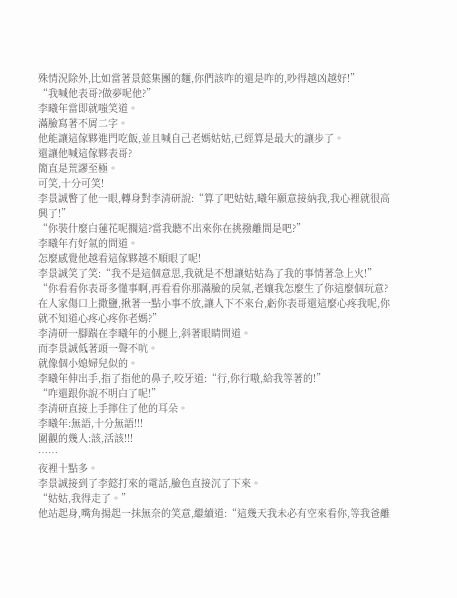殊情況除外,比如當著景懿集團的麵,你們該咋的還是咋的,吵得越凶越好!”
“我喊他表哥?做夢呢他?”
李曦年當即就嗤笑道。
滿臉寫著不屑二字。
他能讓這傢夥進門吃飯,並且喊自己老媽姑姑,已經算是最大的讓步了。
還讓他喊這傢夥表哥?
簡直是荒謬至極。
可笑,十分可笑!
李景誠瞥了他一眼,轉身對李清研說:“算了吧姑姑,曦年願意接納我,我心裡就很高興了!”
“你裝什麼白蓮花呢擱這?當我聽不出來你在挑撥離間是吧?”
李曦年冇好氣的問道。
怎麼感覺他越看這傢夥越不順眼了呢!
李景誠笑了笑:“我不是這個意思,我就是不想讓姑姑為了我的事情著急上火!”
“你看看你表哥多懂事啊,再看看你那滿臉的戾氣,老孃我怎麼生了你這麼個玩意?在人家傷口上撒鹽,揪著一點小事不放,讓人下不來台,虧你表哥還這麼心疼我呢,你就不知道心疼心疼你老媽?”
李清研一腳踹在李曦年的小腿上,斜著眼睛問道。
而李景誠低著頭一聲不吭。
就像個小媳婦兒似的。
李曦年伸出手,指了指他的鼻子,咬牙道:“行,你行嗷,給我等著的!”
“咋還跟你說不明白了呢!”
李清研直接上手擰住了他的耳朵。
李曦年:無語,十分無語!!!
圍觀的幾人:該,活該!!!
……
夜裡十點多。
李景誠接到了李懿打來的電話,臉色直接沉了下來。
“姑姑,我得走了。”
他站起身,嘴角揚起一抹無奈的笑意,繼續道:“這幾天我未必有空來看你,等我爸離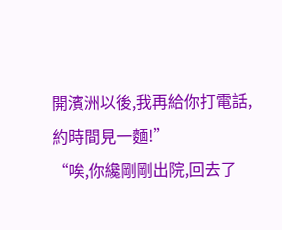開濱洲以後,我再給你打電話,約時間見一麵!”
“唉,你纔剛剛出院,回去了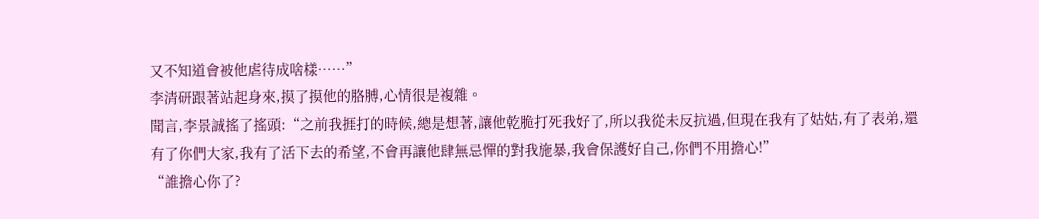又不知道會被他虐待成啥樣……”
李清研跟著站起身來,摸了摸他的胳膊,心情很是複雜。
聞言,李景誠搖了搖頭:“之前我捱打的時候,總是想著,讓他乾脆打死我好了,所以我從未反抗過,但現在我有了姑姑,有了表弟,還有了你們大家,我有了活下去的希望,不會再讓他肆無忌憚的對我施暴,我會保護好自己,你們不用擔心!”
“誰擔心你了?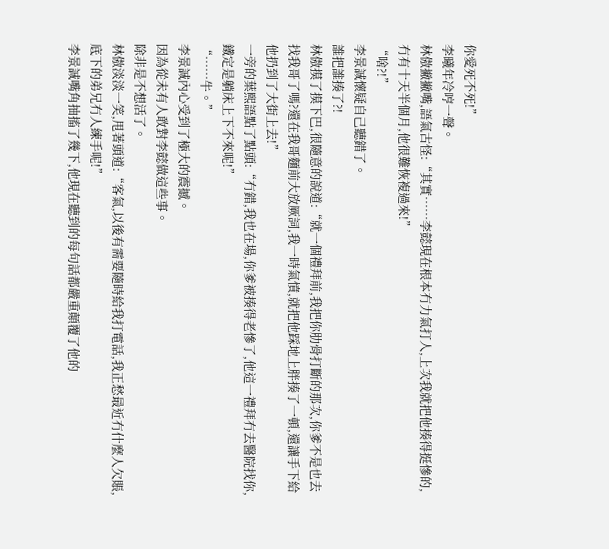你愛死不死!”
李曦年冷哼一聲。
林傲撇撇嘴,語氣古怪:“其實……李懿現在根本冇力氣打人,上次我就把他揍得挺慘的,冇有十天半個月,他很難恢複過來!”
“啥?!”
李景誠懷疑自己聽錯了。
誰把誰揍了?!
林傲摸了摸下巴,很隨意的說道:“就一個禮拜前,我把你肋骨打斷的那次,你爹不是也去找我哥了嗎?還在我哥麵前大放厥詞,我一時氣憤,就把他踩地上胖揍了一頓,還讓手下給他扔到了大街上去!”
一旁的葉熙語點了點頭:“冇錯,我也在場,你爹被揍得老慘了,他這一禮拜冇去醫院找你,鐵定是躺床上下不來呢!”
“……牛。”
李景誠內心受到了極大的震撼。
因為從未有人敢對李懿做這些事。
除非是不想活了。
林傲淡淡一笑,甩著頭道:“客氣,以後有需要隨時給我打電話,我正愁最近冇什麼人欠賬,底下的弟兄冇人練手呢!”
李景誠嘴角抽搐了幾下,他現在聽到的每句話都嚴重顛覆了他的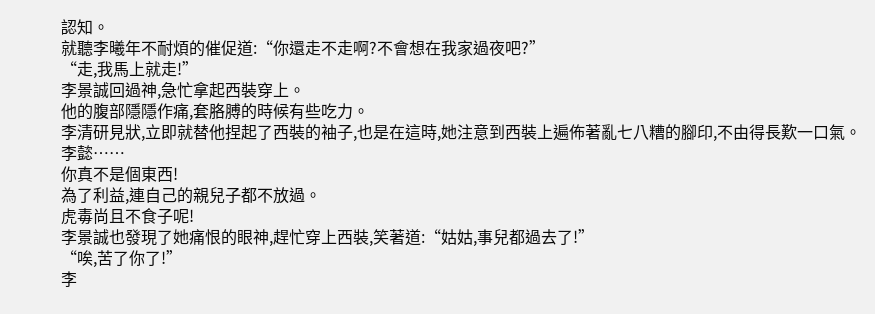認知。
就聽李曦年不耐煩的催促道:“你還走不走啊?不會想在我家過夜吧?”
“走,我馬上就走!”
李景誠回過神,急忙拿起西裝穿上。
他的腹部隱隱作痛,套胳膊的時候有些吃力。
李清研見狀,立即就替他捏起了西裝的袖子,也是在這時,她注意到西裝上遍佈著亂七八糟的腳印,不由得長歎一口氣。
李懿……
你真不是個東西!
為了利益,連自己的親兒子都不放過。
虎毒尚且不食子呢!
李景誠也發現了她痛恨的眼神,趕忙穿上西裝,笑著道:“姑姑,事兒都過去了!”
“唉,苦了你了!”
李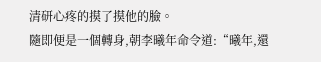清研心疼的摸了摸他的臉。
隨即便是一個轉身,朝李曦年命令道:“曦年,還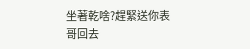坐著乾啥?趕緊送你表哥回去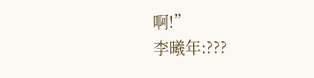啊!”
李曦年:???